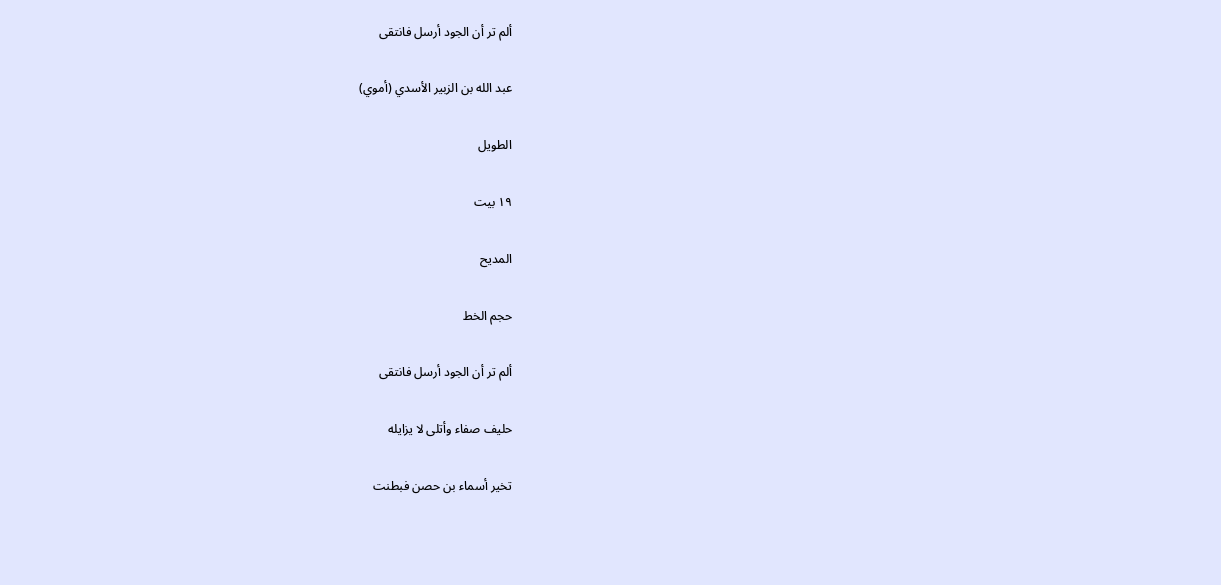ألم تر أن الجود أرسل فانتقى

عبد الله بن الزبير الأسدي (أموي)

الطويل

١٩ بيت

المديح

حجم الخط

ألم تر أن الجود أرسل فانتقى

حليف صفاء وأتلى لا يزايله

تخير أسماء بن حصن فبطنت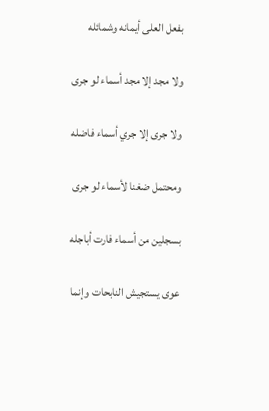بفعل العلى أيمانه وشمائله

ولا مجد إلا مجد أسماء لو جرى

ولا جرى إلا جري أسماء فاضله

ومحتمل ضغنا لأسماء لو جرى

بسجلين من أسماء فارت أباجله

عوى يستجيش النابحات وإنما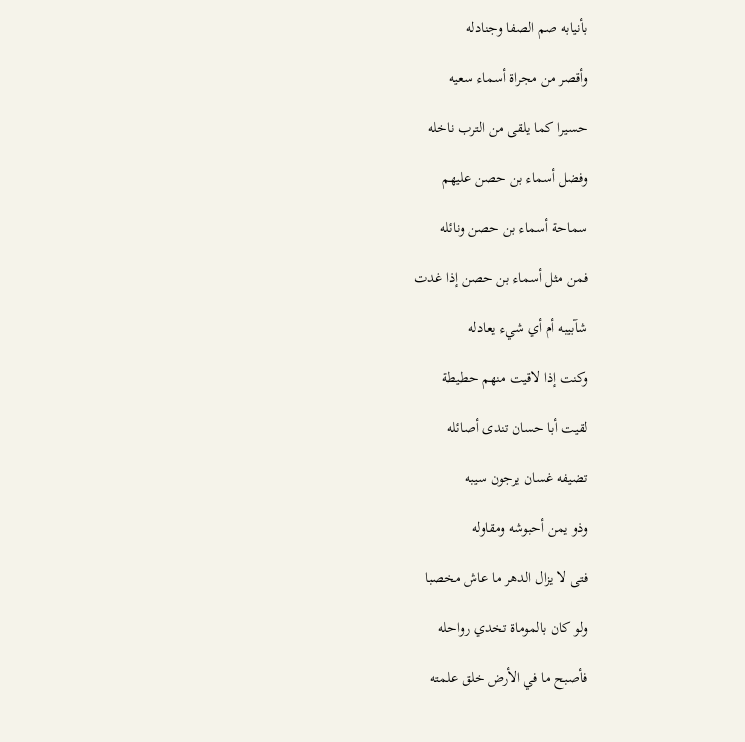بأنيابه صم الصفا وجنادله

وأقصر من مجراة أسماء سعيه

حسيرا كما يلقى من الترب ناخله

وفضل أسماء بن حصن عليهم

سماحة أسماء بن حصن ونائله

فمن مثل أسماء بن حصن إذا غدت

شآبيبه أم أي شيء يعادله

وكنت إذا لاقيت منهم حطيطة

لقيت أبا حسان تندى أصائله

تضيفه غسان يرجون سيبه

وذو يمن أحبوشه ومقاوله

فتى لا يزال الدهر ما عاش مخصبا

ولو كان بالموماة تخدي رواحله

فأصبح ما في الأرض خلق علمته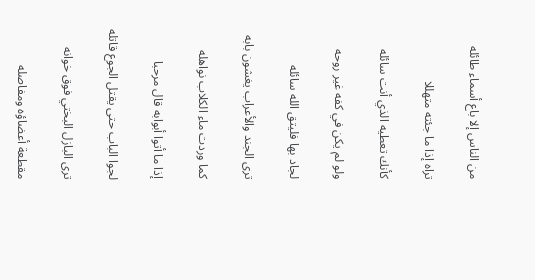من الناس إلا باع أسماء طائله

تراه إذا ما جئته متهللا

كأنك تعطيه الذي أنت سائله

ولو لم يكن في كفه غير روحه

لجاد بها فليتق الله سائله

ترى الجند والأعراب يغشون بابه

كما وردت ماء الكلاب نواهله

إذا ما أتوا أبوابه قال مرحبا

لجوا الباب حتى يقتل الجوع قاتله

ترى البازل البختي فوق خوانه

مقطعة أعضاؤه ومفاصله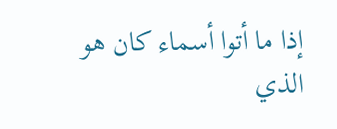إذا ما أتوا أسماء كان هو الذي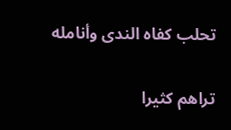تحلب كفاه الندى وأنامله

تراهم كثيرا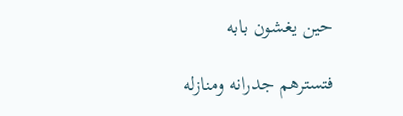حين يغشون بابه

فتسترهم جدرانه ومنازله